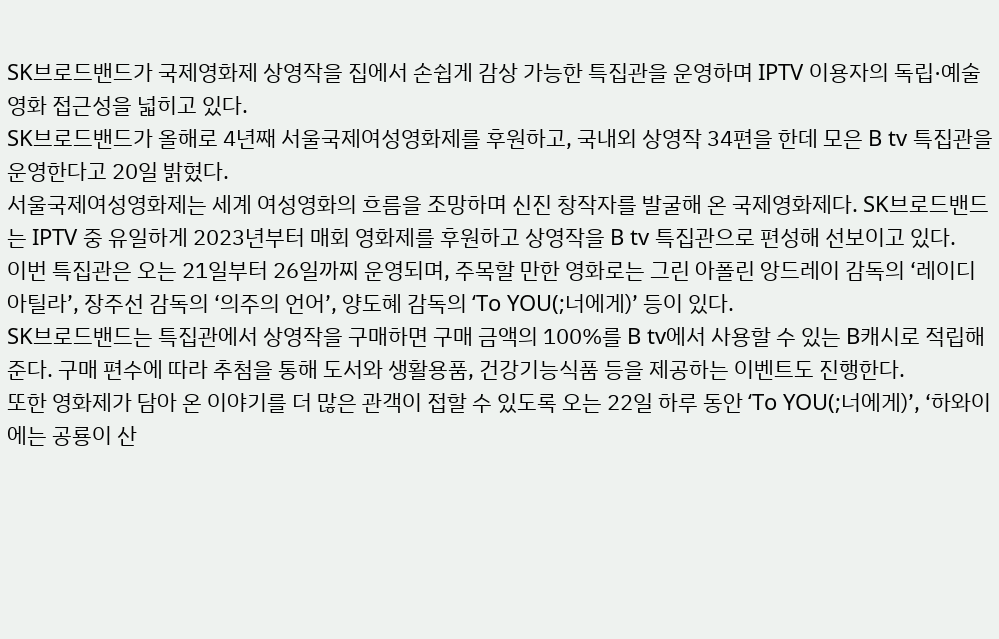SK브로드밴드가 국제영화제 상영작을 집에서 손쉽게 감상 가능한 특집관을 운영하며 IPTV 이용자의 독립·예술영화 접근성을 넓히고 있다.
SK브로드밴드가 올해로 4년째 서울국제여성영화제를 후원하고, 국내외 상영작 34편을 한데 모은 B tv 특집관을 운영한다고 20일 밝혔다.
서울국제여성영화제는 세계 여성영화의 흐름을 조망하며 신진 창작자를 발굴해 온 국제영화제다. SK브로드밴드는 IPTV 중 유일하게 2023년부터 매회 영화제를 후원하고 상영작을 B tv 특집관으로 편성해 선보이고 있다.
이번 특집관은 오는 21일부터 26일까찌 운영되며, 주목할 만한 영화로는 그린 아폴린 앙드레이 감독의 ‘레이디 아틸라’, 장주선 감독의 ‘의주의 언어’, 양도혜 감독의 ‘To YOU(;너에게)’ 등이 있다.
SK브로드밴드는 특집관에서 상영작을 구매하면 구매 금액의 100%를 B tv에서 사용할 수 있는 B캐시로 적립해 준다. 구매 편수에 따라 추첨을 통해 도서와 생활용품, 건강기능식품 등을 제공하는 이벤트도 진행한다.
또한 영화제가 담아 온 이야기를 더 많은 관객이 접할 수 있도록 오는 22일 하루 동안 ‘To YOU(;너에게)’, ‘하와이에는 공룡이 산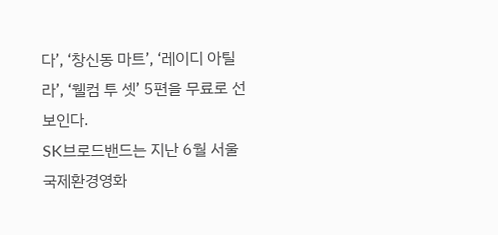다’, ‘창신동 마트’, ‘레이디 아틸라’, ‘웰컴 투 셋’ 5편을 무료로 선보인다.
SK브로드밴드는 지난 6월 서울국제환경영화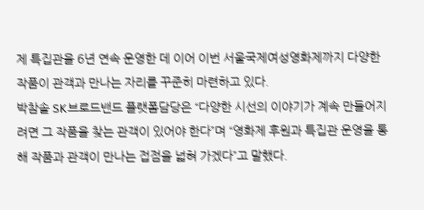제 특집관을 6년 연속 운영한 데 이어 이번 서울국제여성영화제까지 다양한 작품이 관객과 만나는 자리를 꾸준히 마련하고 있다.
박참솔 SK브로드밴드 플랫폼담당은 “다양한 시선의 이야기가 계속 만들어지려면 그 작품을 찾는 관객이 있어야 한다”며 “영화제 후원과 특집관 운영을 통해 작품과 관객이 만나는 접점을 넓혀 가겠다”고 말했다.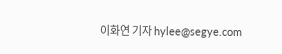이화연 기자 hylee@segye.com